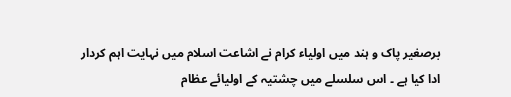برصغیر پاک و ہند میں اولیاء کرام نے اشاعت اسلام میں نہایت اہم کردار ادا کیا ہے ۔ اس سلسلے میں چشتیہ کے اولیائے عظام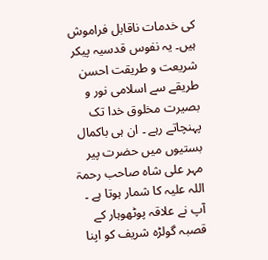کی خدمات ناقابل فراموش ہیں۔ یہ نفوس قدسیہ پیکر شریعت و طریقت احسن طریقے سے اسلامی نور و بصیرت مخلوق خدا تک پہنچاتے رہے ۔ ان ہی باکمال بستیوں میں حضرت پیر مہر علی شاہ صاحب رحمۃ اللہ علیہ کا شمار ہوتا ہے ۔ آپ نے علاقہ پوٹھوہار کے قصبہ گولڑہ شریف کو اپنا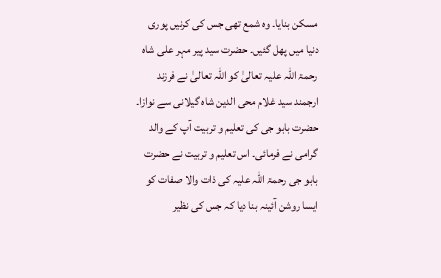مسکن بنایا۔ وہ شمع تھی جس کی کرنیں پوری دنیا میں پھل گئیں۔ حضرت سید پیر مہر علی شاہ رحمۃ اللہ علیہ تعالیٰ کو اللہ تعالیٰ نے فرزند ارجمند سید غلام محی الدین شاہ گیلانی سے نوازا۔ حضرت بابو جی کی تعلیم و تربیت آپ کے والد گرامی نے فرمائی۔ اس تعلیم و تربیت نے حضرت بابو جی رحمۃ اللہ علیہ کی ذات والا صفات کو ایسا روشن آئینہ بنا دیا کہ جس کی نظیر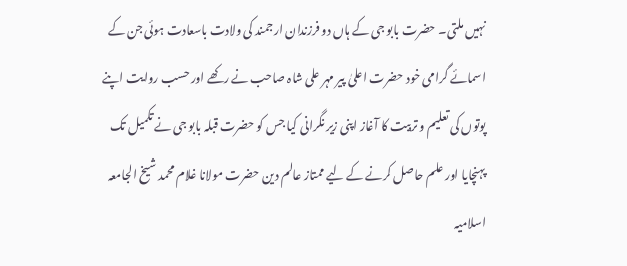نہیں ملتی۔ حضرت بابو جی کے ہاں دو فرزندان ارجمند کی ولادت باسعادت ہوئی جن کے اسمائے گرامی خود حضرت اعلیٰ پیر مہر علی شاہ صاحب نے رکھے اور حسب روایت اپنے پوتوں کی تعلیم و تربیت کا آغاز اپنی زیر نگرانی کیا جس کو حضرت قبلہ بابو جی نے تکمیل تک پہنچایا اور علم حاصل کرنے کے لیے ممتاز عالم دین حضرت مولانا غلام محمد شیخ الجامعہ اسلامیہ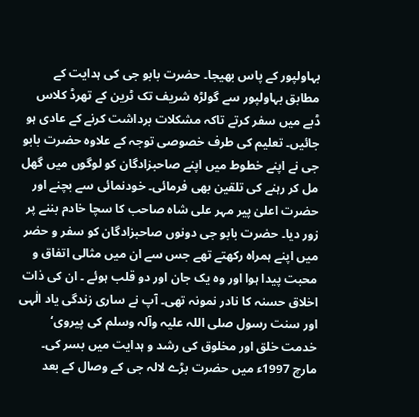بہاولپور کے پاس بھیجا۔ حضرت بابو جی کی ہدایت کے مطابق بہاولپور سے گولڑہ شریف تک ٹرین کے تھرڈ کلاس ڈبے میں سفر کرتے تاکہ مشکلات برداشت کرنے کے عادی ہو جائیں۔ تعلیم کی طرف خصوصی توجہ کے علاوہ حضرت بابو جی نے اپنے خطوط میں اپنے صاحبزادگان کو لوگوں میں گھل مل کر رہنے کی تلقین بھی فرمائی۔ خودنمائی سے بچنے اور حضرت اعلیٰ پیر مہر علی شاہ صاحب کا سچا خادم بننے پر زور دیا۔ حضرت بابو جی دونوں صاحبزادگان کو سفر و حضر میں اپنے ہمراہ رکھتے تھے جس سے ان میں مثالی اتفاق و محبت پیدا ہوا اور وہ یک جان اور دو قلب ہوئے ۔ ان کی ذات اخلاق حسنہ کا نادر نمونہ تھی۔ آپ نے ساری زندگی یاد الٰہی اور سنت رسول صلی اللہ علیہ وآلہ وسلم کی پیروی‘ خدمت خلق اور مخلوق کی رشد و ہدایت میں بسر کی۔ مارچ 1997ء میں حضرت بڑے لالہ جی کے وصال کے بعد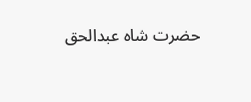حضرت شاہ عبدالحق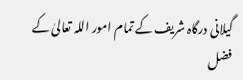گیلانی درگاہ شریف کے تمام امور اللہ تعالیٰ کے فضل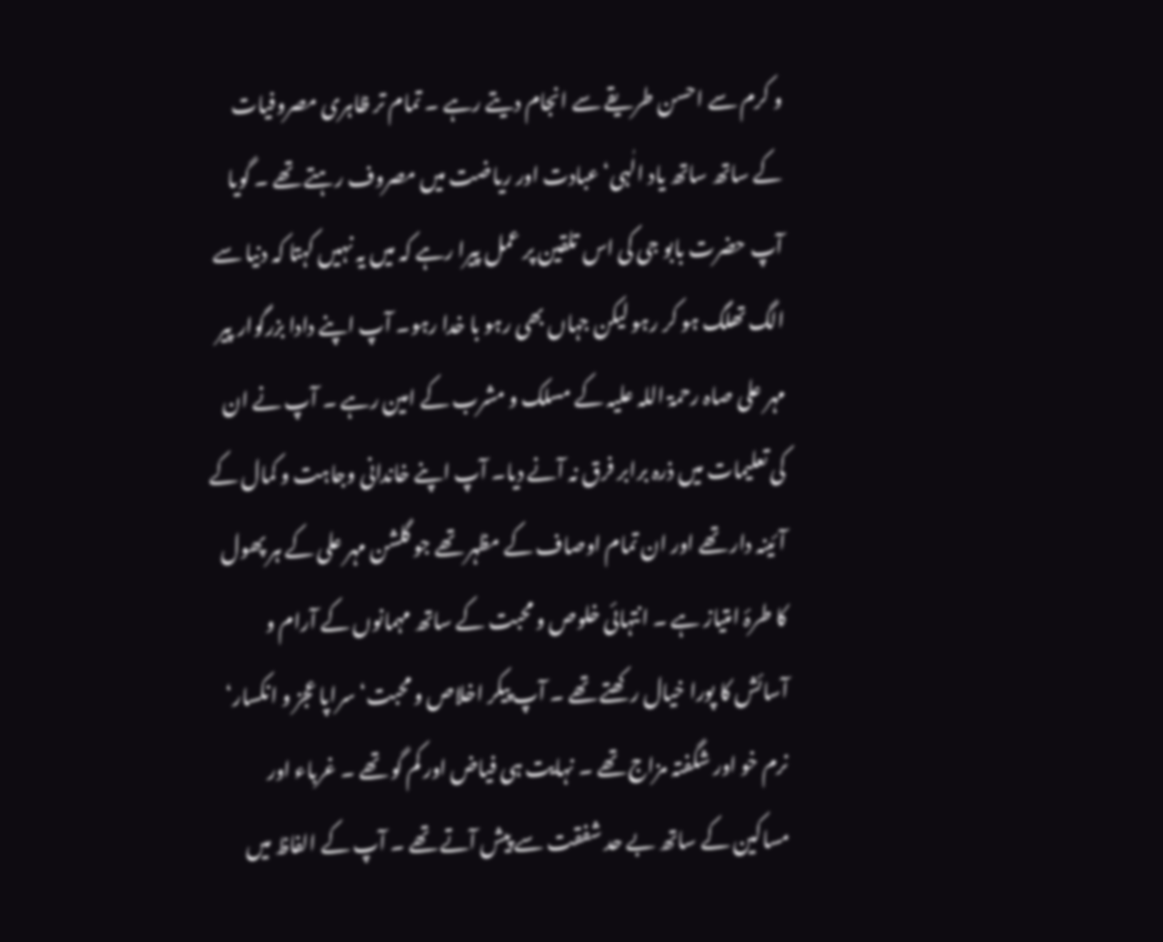و کرم سے احسن طریقے سے انجام دیتے رہے ۔ تمام تر ظاہری مصروفیات کے ساتھ ساتھ یاد الٰہی‘ عبادت اور ریاضت میں مصروف رہتے تھے ۔ گویا آپ حضرت بابو جی کی اس تلقین پر عمل پیرا رہے کہ میں یہ نہیں کہتا کہ دنیا سے الگ تھلگ ہو کر رہو لیکن جہاں بھی رہو با خدا رہو۔ آپ اپنے دادا بزرگوار پیر مہر علی صاہ رحمۃ اللہ علیہ کے مسلک و مشرب کے امین رہے ۔ آپ نے ان کی تعلیمات میں ذرہ برابر فرق نہ آنے دیا۔ آپ اپنے خاندانی وجاہت و کمال کے آئینہ دار تھے اور ان تمام اوصاف کے مظہر تھے جو گلشن مہر علی کے ہر پھول کا طرۂ امتیاز ہے ۔ انتہائی خلوص و محبت کے ساتھ مہمانوں کے آرام و آسائش کا پورا خیال رکھتے تھے ۔ آپ پیکر اخلاص و محبت‘ سراپا عجز و انکسار‘ نرم خو اور شگفتہ مزاج تھے ۔ نہایت ہی فیاض اور کم گو تھے ۔ غرباء اور مساکین کے ساتھ بے حد شفقت سے پیش آتے تھے ۔ آپ کے الفاظ میں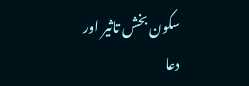سکون بخش تاثیر اور دعا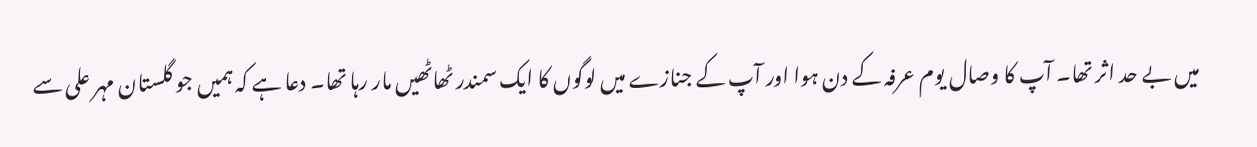میں بے حد اثر تھا۔ آپ کا وصال یوم عرفہ کے دن ہوا اور آپ کے جنازے میں لوگوں کا ایک سمندر ٹھاٹھیں مار رہا تھا۔ دعا ہے کہ ہمیں جو گلستان مہر علی سے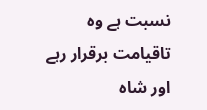نسبت ہے وہ تاقیامت برقرار رہے اور شاہ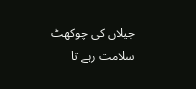جیلاں کی چوکھٹ سلامت رہے تا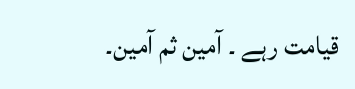قیامت رہے ۔ آمین ثم آمین۔